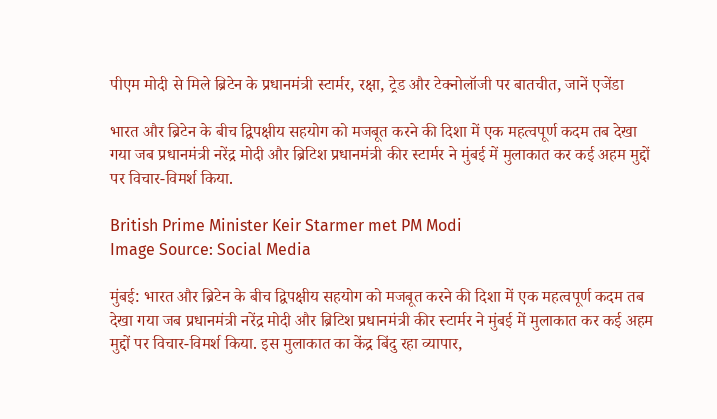पीएम मोदी से मिले ब्रिटेन के प्रधानमंत्री स्टार्मर, रक्षा, ट्रेड और टेक्नोलॉजी पर बातचीत, जानें एजेंडा

भारत और ब्रिटेन के बीच द्विपक्षीय सहयोग को मजबूत करने की दिशा में एक महत्वपूर्ण कदम तब देखा गया जब प्रधानमंत्री नरेंद्र मोदी और ब्रिटिश प्रधानमंत्री कीर स्टार्मर ने मुंबई में मुलाकात कर कई अहम मुद्दों पर विचार-विमर्श किया.

British Prime Minister Keir Starmer met PM Modi
Image Source: Social Media

मुंबई: भारत और ब्रिटेन के बीच द्विपक्षीय सहयोग को मजबूत करने की दिशा में एक महत्वपूर्ण कदम तब देखा गया जब प्रधानमंत्री नरेंद्र मोदी और ब्रिटिश प्रधानमंत्री कीर स्टार्मर ने मुंबई में मुलाकात कर कई अहम मुद्दों पर विचार-विमर्श किया. इस मुलाकात का केंद्र बिंदु रहा व्यापार,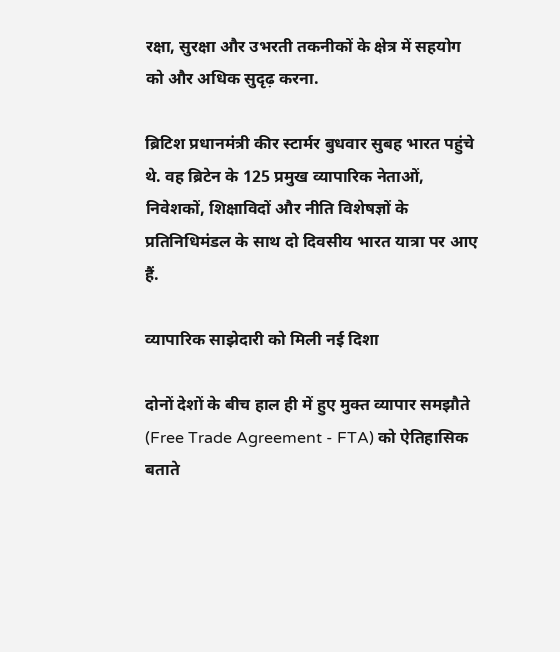रक्षा, सुरक्षा और उभरती तकनीकों के क्षेत्र में सहयोग को और अधिक सुदृढ़ करना.

ब्रिटिश प्रधानमंत्री कीर स्टार्मर बुधवार सुबह भारत पहुंचे थे. वह ब्रिटेन के 125 प्रमुख व्यापारिक नेताओं, निवेशकों, शिक्षाविदों और नीति विशेषज्ञों के प्रतिनिधिमंडल के साथ दो दिवसीय भारत यात्रा पर आए हैं.

व्यापारिक साझेदारी को मिली नई दिशा

दोनों देशों के बीच हाल ही में हुए मुक्त व्यापार समझौते (Free Trade Agreement - FTA) को ऐतिहासिक बताते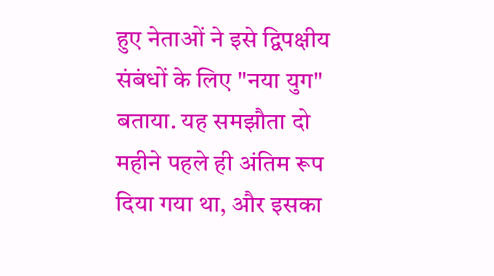हुए नेताओं ने इसे द्विपक्षीय संबंधों के लिए "नया युग" बताया. यह समझौता दो महीने पहले ही अंतिम रूप दिया गया था, और इसका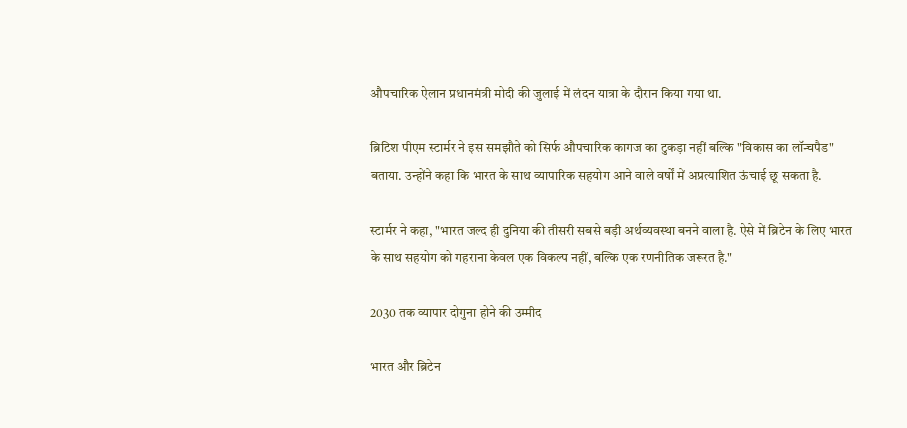औपचारिक ऐलान प्रधानमंत्री मोदी की जुलाई में लंदन यात्रा के दौरान किया गया था.

ब्रिटिश पीएम स्टार्मर ने इस समझौते को सिर्फ औपचारिक कागज का टुकड़ा नहीं बल्कि "विकास का लॉन्चपैड" बताया. उन्होंने कहा कि भारत के साथ व्यापारिक सहयोग आने वाले वर्षों में अप्रत्याशित ऊंचाई छू सकता है.

स्टार्मर ने कहा, "भारत जल्द ही दुनिया की तीसरी सबसे बड़ी अर्थव्यवस्था बनने वाला है. ऐसे में ब्रिटेन के लिए भारत के साथ सहयोग को गहराना केवल एक विकल्प नहीं, बल्कि एक रणनीतिक जरूरत है."

2030 तक व्यापार दोगुना होने की उम्मीद

भारत और ब्रिटेन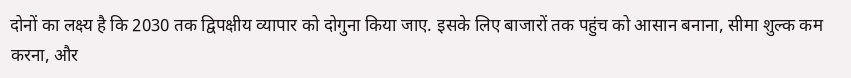दोनों का लक्ष्य है कि 2030 तक द्विपक्षीय व्यापार को दोगुना किया जाए. इसके लिए बाजारों तक पहुंच को आसान बनाना, सीमा शुल्क कम करना, और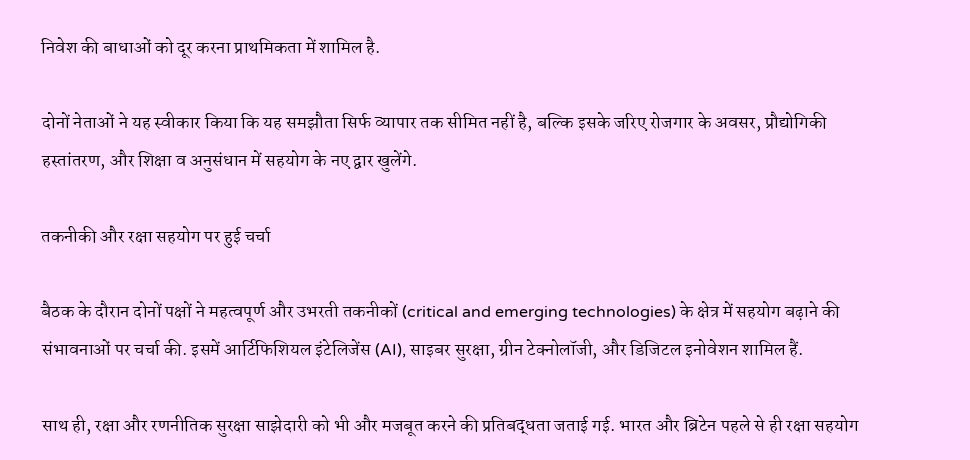निवेश की बाधाओं को दूर करना प्राथमिकता में शामिल है.

दोनों नेताओं ने यह स्वीकार किया कि यह समझौता सिर्फ व्यापार तक सीमित नहीं है, बल्कि इसके जरिए रोजगार के अवसर, प्रौद्योगिकी हस्तांतरण, और शिक्षा व अनुसंधान में सहयोग के नए द्वार खुलेंगे.

तकनीकी और रक्षा सहयोग पर हुई चर्चा

बैठक के दौरान दोनों पक्षों ने महत्वपूर्ण और उभरती तकनीकों (critical and emerging technologies) के क्षेत्र में सहयोग बढ़ाने की संभावनाओं पर चर्चा की. इसमें आर्टिफिशियल इंटेलिजेंस (AI), साइबर सुरक्षा, ग्रीन टेक्नोलॉजी, और डिजिटल इनोवेशन शामिल हैं.

साथ ही, रक्षा और रणनीतिक सुरक्षा साझेदारी को भी और मजबूत करने की प्रतिबद्धता जताई गई. भारत और ब्रिटेन पहले से ही रक्षा सहयोग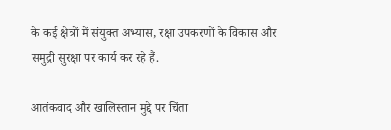के कई क्षेत्रों में संयुक्त अभ्यास, रक्षा उपकरणों के विकास और समुद्री सुरक्षा पर कार्य कर रहे हैं.

आतंकवाद और खालिस्तान मुद्दे पर चिंता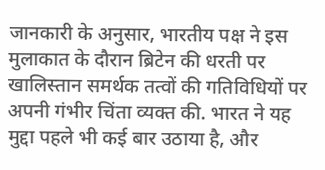जानकारी के अनुसार, भारतीय पक्ष ने इस मुलाकात के दौरान ब्रिटेन की धरती पर खालिस्तान समर्थक तत्वों की गतिविधियों पर अपनी गंभीर चिंता व्यक्त की. भारत ने यह मुद्दा पहले भी कई बार उठाया है, और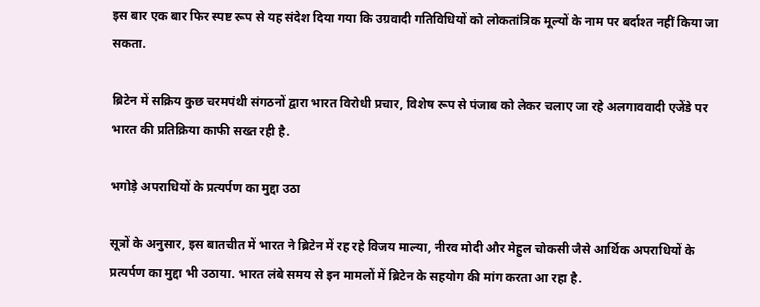इस बार एक बार फिर स्पष्ट रूप से यह संदेश दिया गया कि उग्रवादी गतिविधियों को लोकतांत्रिक मूल्यों के नाम पर बर्दाश्त नहीं किया जा सकता.

ब्रिटेन में सक्रिय कुछ चरमपंथी संगठनों द्वारा भारत विरोधी प्रचार, विशेष रूप से पंजाब को लेकर चलाए जा रहे अलगाववादी एजेंडे पर भारत की प्रतिक्रिया काफी सख्त रही है.

भगोड़े अपराधियों के प्रत्यर्पण का मुद्दा उठा

सूत्रों के अनुसार, इस बातचीत में भारत ने ब्रिटेन में रह रहे विजय माल्या, नीरव मोदी और मेहुल चोकसी जैसे आर्थिक अपराधियों के प्रत्यर्पण का मुद्दा भी उठाया. भारत लंबे समय से इन मामलों में ब्रिटेन के सहयोग की मांग करता आ रहा है.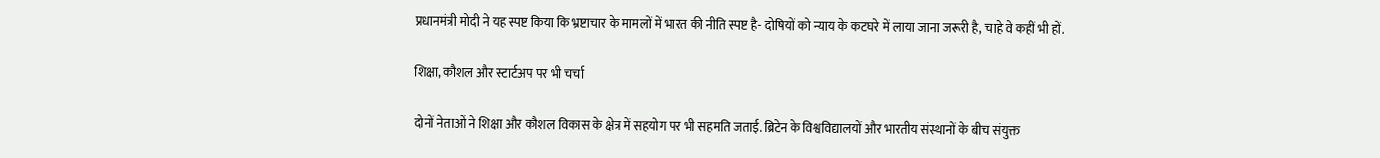प्रधानमंत्री मोदी ने यह स्पष्ट किया कि भ्रष्टाचार के मामलों में भारत की नीति स्पष्ट है- दोषियों को न्याय के कटघरे में लाया जाना जरूरी है, चाहे वे कहीं भी हों.

शिक्षा, कौशल और स्टार्टअप पर भी चर्चा

दोनों नेताओं ने शिक्षा और कौशल विकास के क्षेत्र में सहयोग पर भी सहमति जताई. ब्रिटेन के विश्वविद्यालयों और भारतीय संस्थानों के बीच संयुक्त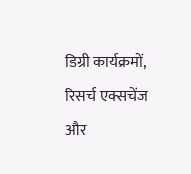डिग्री कार्यक्रमों, रिसर्च एक्सचेंज और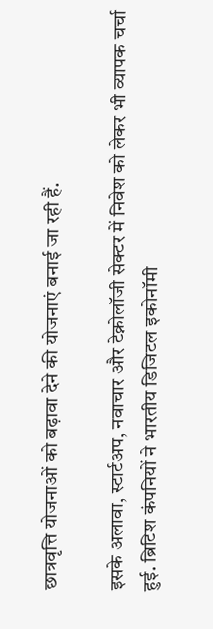छात्रवृत्ति योजनाओं को बढ़ावा देने की योजनाएं बनाई जा रही हैं.

इसके अलावा, स्टार्टअप, नवाचार और टेक्नोलॉजी सेक्टर में निवेश को लेकर भी व्यापक चर्चा हुई. ब्रिटिश कंपनियों ने भारतीय डिजिटल इकोनॉमी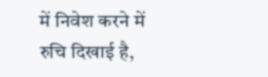में निवेश करने में रुचि दिखाई है,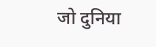जो दुनिया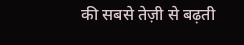की सबसे तेज़ी से बढ़ती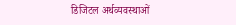डिजिटल अर्थव्यवस्थाओं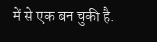में से एक बन चुकी है.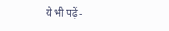ये भी पढ़ें-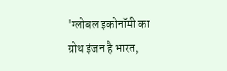'ग्लोबल इकोनॉमी का ग्रोथ इंजन है भारत,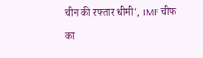चीन की रफ्तार धीमी', IMF चीफ का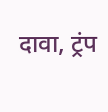दावा, ट्रंप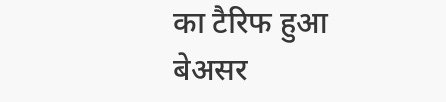का टैरिफ हुआ बेअसर